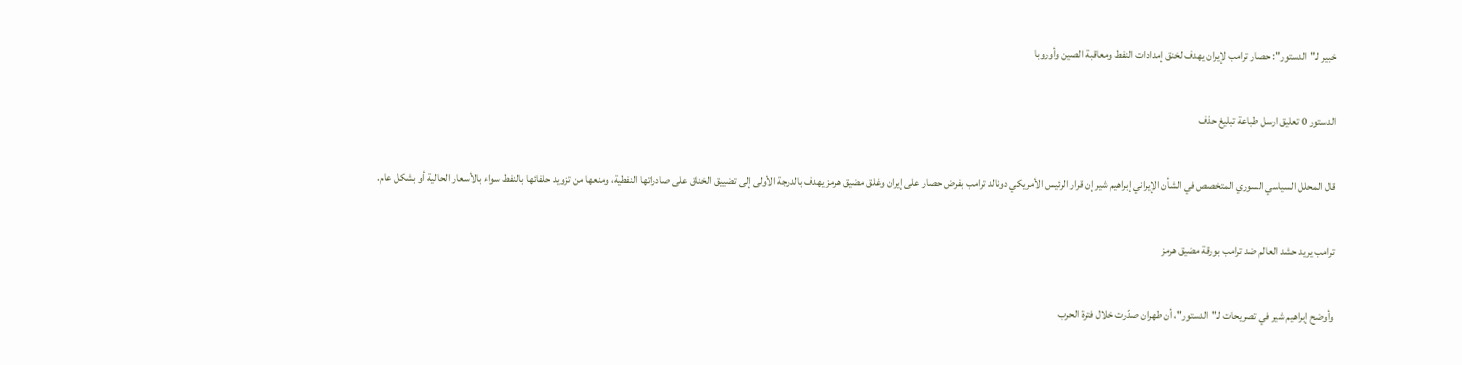خبير لـ"الدستور": حصار ترامب لإيران يهدف لخنق إمدادات النفط ومعاقبة الصين وأوروبا

الدستور 0 تعليق ارسل طباعة تبليغ حذف

قال المحلل السياسي السوري المتخصص في الشأن الإيراني إبراهيم شير إن قرار الرئيس الأمريكي دونالد ترامب بفرض حصار على إيران وغلق مضيق هرمز يهدف بالدرجة الأولى إلى تضييق الخناق على صادراتها النفطية، ومنعها من تزويد حلفائها بالنفط سواء بالأسعار الحالية أو بشكل عام.

ترامب يريد حشد العالم ضد ترامب بورقة مضيق هرمز

وأوضح إبراهيم شير في تصريحات لـ"الدستور"، أن طهران صدّرت خلال فترة الحرب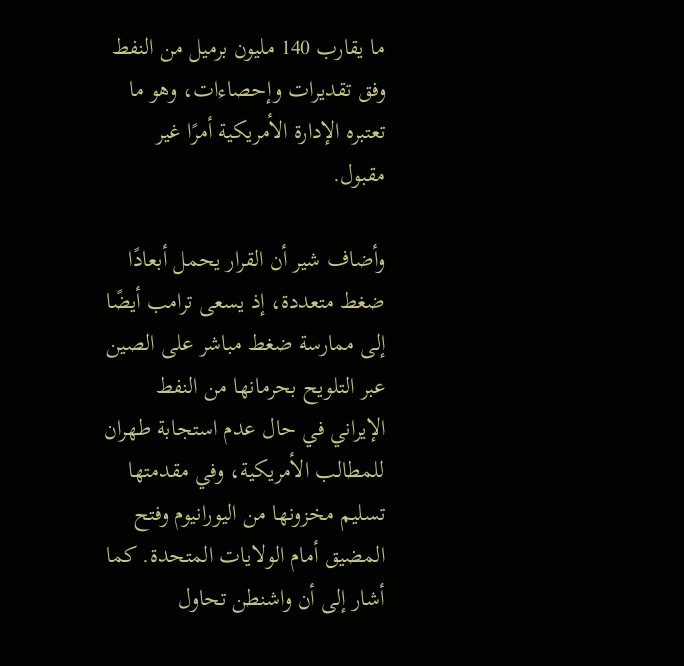ما يقارب 140 مليون برميل من النفط وفق تقديرات وإحصاءات، وهو ما تعتبره الإدارة الأمريكية أمرًا غير مقبول.

وأضاف شير أن القرار يحمل أبعادًا ضغط متعددة، إذ يسعى ترامب أيضًا إلى ممارسة ضغط مباشر على الصين عبر التلويح بحرمانها من النفط الإيراني في حال عدم استجابة طهران للمطالب الأمريكية، وفي مقدمتها تسليم مخزونها من اليورانيوم وفتح المضيق أمام الولايات المتحدة. كما أشار إلى أن واشنطن تحاول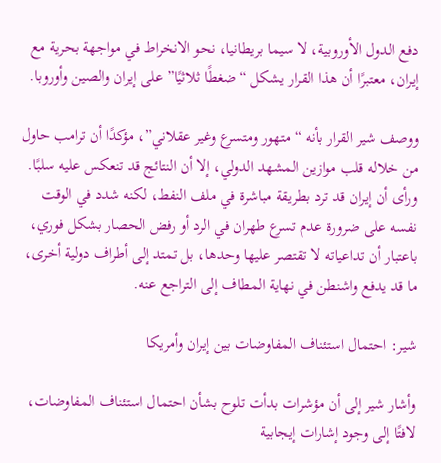دفع الدول الأوروبية، لا سيما بريطانيا، نحو الانخراط في مواجهة بحرية مع إيران، معتبرًا أن هذا القرار يشكل “ضغطًا ثلاثيًا” على إيران والصين وأوروبا.

ووصف شير القرار بأنه “متهور ومتسرع وغير عقلاني”، مؤكدًا أن ترامب حاول من خلاله قلب موازين المشهد الدولي، إلا أن النتائج قد تنعكس عليه سلبًا. ورأى أن إيران قد ترد بطريقة مباشرة في ملف النفط، لكنه شدد في الوقت نفسه على ضرورة عدم تسرع طهران في الرد أو رفض الحصار بشكل فوري، باعتبار أن تداعياته لا تقتصر عليها وحدها، بل تمتد إلى أطراف دولية أخرى، ما قد يدفع واشنطن في نهاية المطاف إلى التراجع عنه.

شير: احتمال استئناف المفاوضات بين إيران وأمريكا

وأشار شير إلى أن مؤشرات بدأت تلوح بشأن احتمال استئناف المفاوضات، لافتًا إلى وجود إشارات إيجابية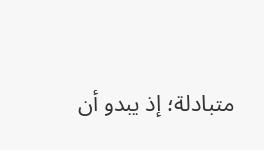متبادلة؛ إذ يبدو أن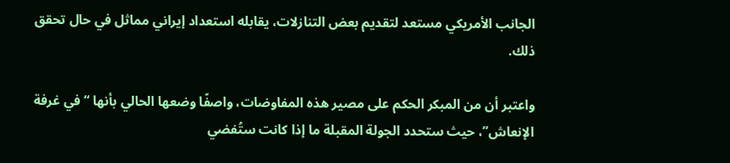الجانب الأمريكي مستعد لتقديم بعض التنازلات، يقابله استعداد إيراني مماثل في حال تحقق ذلك.

واعتبر أن من المبكر الحكم على مصير هذه المفاوضات، واصفًا وضعها الحالي بأنها “في غرفة الإنعاش”، حيث ستحدد الجولة المقبلة ما إذا كانت ستُفضي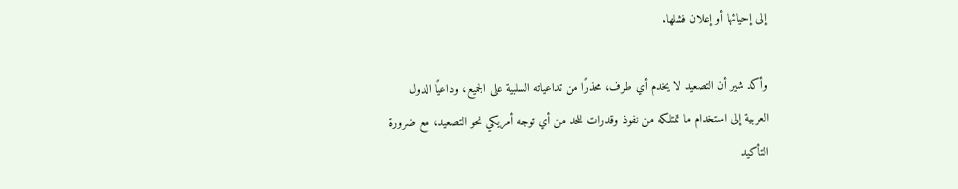إلى إحيائها أو إعلان فشلها.

وأكد شير أن التصعيد لا يخدم أي طرف، محذرًا من تداعياته السلبية على الجميع، وداعيًا الدول العربية إلى استخدام ما تمتلكه من نفوذ وقدرات للحد من أي توجه أمريكي نحو التصعيد، مع ضرورة التأكيد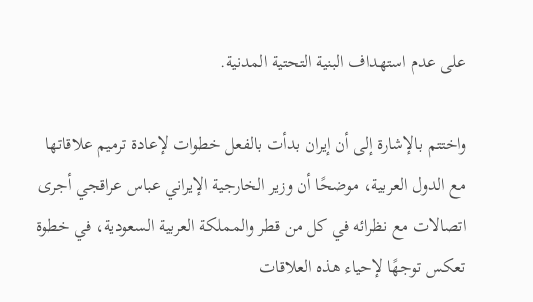على عدم استهداف البنية التحتية المدنية.

واختتم بالإشارة إلى أن إيران بدأت بالفعل خطوات لإعادة ترميم علاقاتها مع الدول العربية، موضحًا أن وزير الخارجية الإيراني عباس عراقجي أجرى اتصالات مع نظرائه في كل من قطر والمملكة العربية السعودية، في خطوة تعكس توجهًا لإحياء هذه العلاقات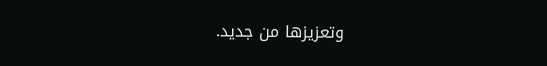وتعزيزها من جديد.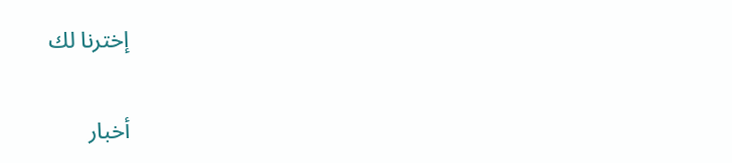إخترنا لك

أخبار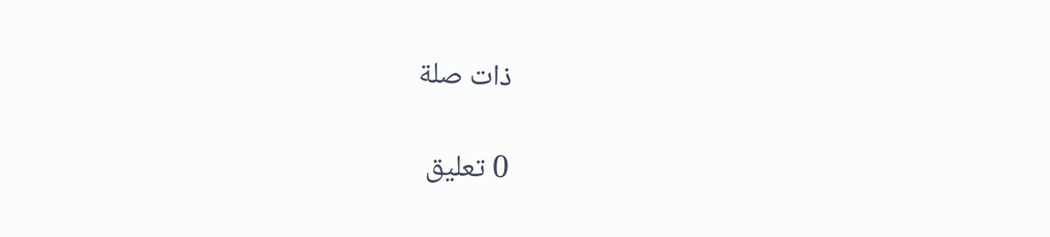ذات صلة

0 تعليق